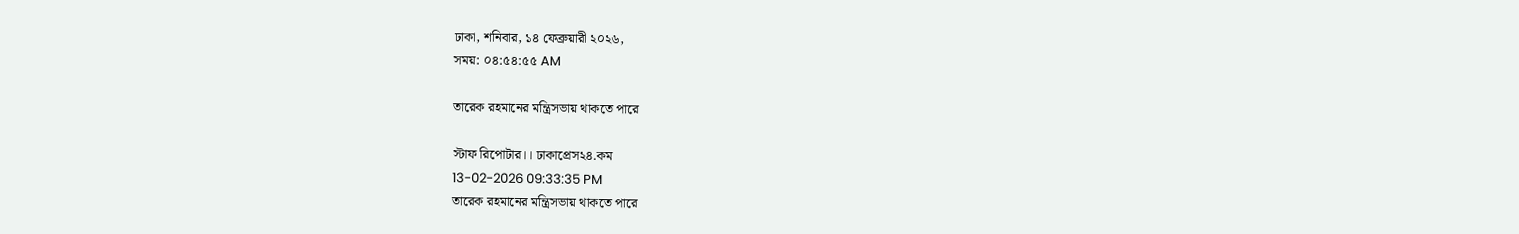ঢাকা, শনিবার, ১৪ ফেব্রুয়ারী ২০২৬,
সময়: ০৪:৫৪:৫৫ AM

তারেক রহমানের মন্ত্রিসভায় থাকতে পারে

স্টাফ রিপোটার।। ঢাকাপ্রেস২৪.কম
13-02-2026 09:33:35 PM
তারেক রহমানের মন্ত্রিসভায় থাকতে পারে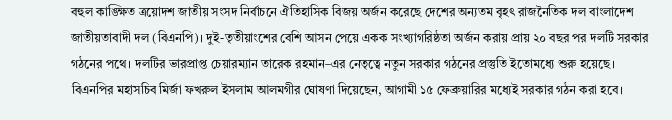বহুল কাঙ্ক্ষিত ত্রয়োদশ জাতীয় সংসদ নির্বাচনে ঐতিহাসিক বিজয় অর্জন করেছে দেশের অন্যতম বৃহৎ রাজনৈতিক দল বাংলাদেশ জাতীয়তাবাদী দল (বিএনপি)। দুই-তৃতীয়াংশের বেশি আসন পেয়ে একক সংখ্যাগরিষ্ঠতা অর্জন করায় প্রায় ২০ বছর পর দলটি সরকার গঠনের পথে। দলটির ভারপ্রাপ্ত চেয়ারম্যান তারেক রহমান–এর নেতৃত্বে নতুন সরকার গঠনের প্রস্তুতি ইতোমধ্যে শুরু হয়েছে। বিএনপির মহাসচিব মির্জা ফখরুল ইসলাম আলমগীর ঘোষণা দিয়েছেন, আগামী ১৫ ফেব্রুয়ারির মধ্যেই সরকার গঠন করা হবে।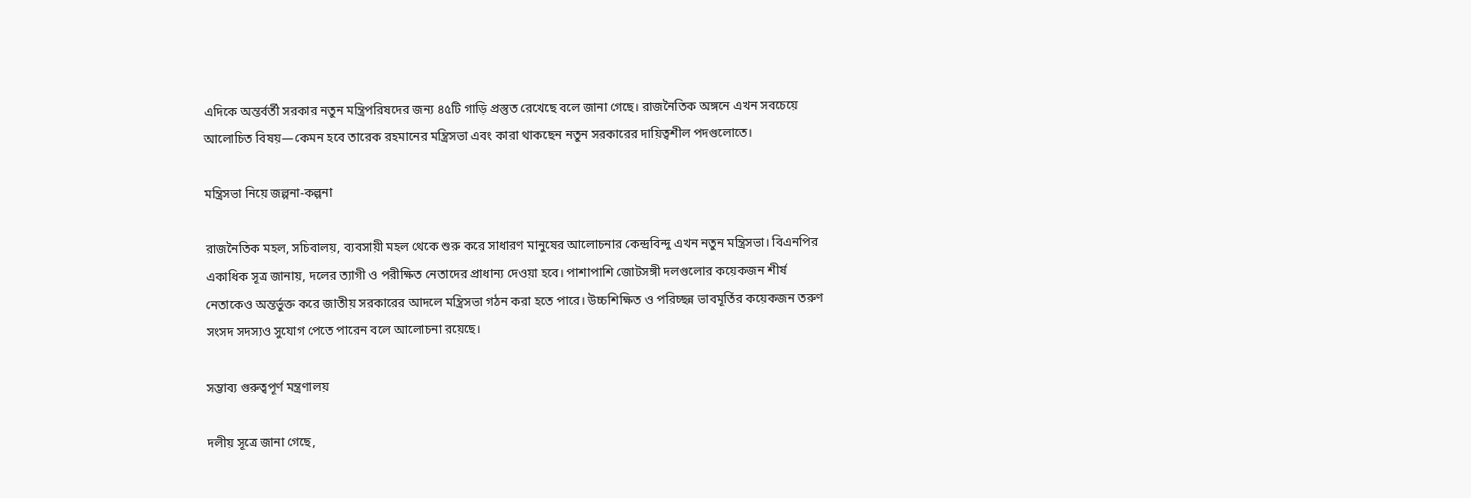এদিকে অন্তর্বর্তী সরকার নতুন মন্ত্রিপরিষদের জন্য ৪৫টি গাড়ি প্রস্তুত রেখেছে বলে জানা গেছে। রাজনৈতিক অঙ্গনে এখন সবচেয়ে আলোচিত বিষয়—কেমন হবে তারেক রহমানের মন্ত্রিসভা এবং কারা থাকছেন নতুন সরকারের দায়িত্বশীল পদগুলোতে।

মন্ত্রিসভা নিয়ে জল্পনা-কল্পনা

রাজনৈতিক মহল, সচিবালয়, ব্যবসায়ী মহল থেকে শুরু করে সাধারণ মানুষের আলোচনার কেন্দ্রবিন্দু এখন নতুন মন্ত্রিসভা। বিএনপির একাধিক সূত্র জানায়, দলের ত্যাগী ও পরীক্ষিত নেতাদের প্রাধান্য দেওয়া হবে। পাশাপাশি জোটসঙ্গী দলগুলোর কয়েকজন শীর্ষ নেতাকেও অন্তর্ভুক্ত করে জাতীয় সরকারের আদলে মন্ত্রিসভা গঠন করা হতে পারে। উচ্চশিক্ষিত ও পরিচ্ছন্ন ভাবমূর্তির কয়েকজন তরুণ সংসদ সদস্যও সুযোগ পেতে পারেন বলে আলোচনা রয়েছে।

সম্ভাব্য গুরুত্বপূর্ণ মন্ত্রণালয়

দলীয় সূত্রে জানা গেছে,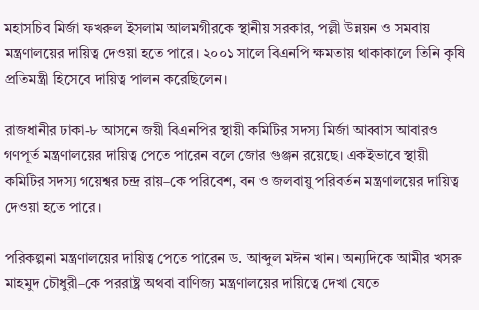মহাসচিব মির্জা ফখরুল ইসলাম আলমগীরকে স্থানীয় সরকার, পল্লী উন্নয়ন ও সমবায় মন্ত্রণালয়ের দায়িত্ব দেওয়া হতে পারে। ২০০১ সালে বিএনপি ক্ষমতায় থাকাকালে তিনি কৃষি প্রতিমন্ত্রী হিসেবে দায়িত্ব পালন করেছিলেন।

রাজধানীর ঢাকা-৮ আসনে জয়ী বিএনপির স্থায়ী কমিটির সদস্য মির্জা আব্বাস আবারও গণপূর্ত মন্ত্রণালয়ের দায়িত্ব পেতে পারেন বলে জোর গুঞ্জন রয়েছে। একইভাবে স্থায়ী কমিটির সদস্য গয়েশ্বর চন্দ্র রায়–কে পরিবেশ, বন ও জলবায়ু পরিবর্তন মন্ত্রণালয়ের দায়িত্ব দেওয়া হতে পারে।

পরিকল্পনা মন্ত্রণালয়ের দায়িত্ব পেতে পারেন ড. আব্দুল মঈন খান। অন্যদিকে আমীর খসরু মাহমুদ চৌধুরী–কে পররাষ্ট্র অথবা বাণিজ্য মন্ত্রণালয়ের দায়িত্বে দেখা যেতে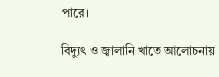পারে।

বিদ্যুৎ ও জ্বালানি খাতে আলোচনায়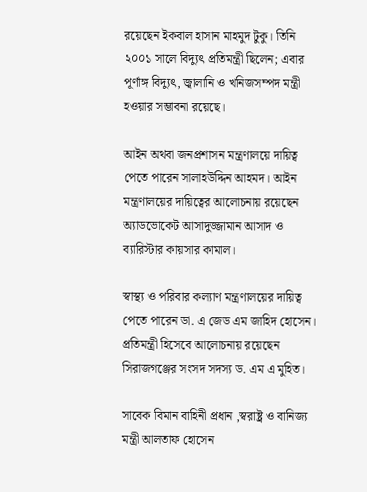রয়েছেন ইকবাল হাসান মাহমুদ টুকু। তিনি ২০০১ সালে বিদ্যুৎ প্রতিমন্ত্রী ছিলেন; এবার পূর্ণাঙ্গ বিদ্যুৎ, জ্বালানি ও খনিজসম্পদ মন্ত্রী হওয়ার সম্ভাবনা রয়েছে।

আইন অথবা জনপ্রশাসন মন্ত্রণালয়ে দায়িত্ব পেতে পারেন সালাহউদ্দিন আহমদ। আইন মন্ত্রণালয়ের দায়িত্বের আলোচনায় রয়েছেন অ্যাডভোকেট আসাদুজ্জামান আসাদ ও ব্যারিস্টার কায়সার কামাল।

স্বাস্থ্য ও পরিবার কল্যাণ মন্ত্রণালয়ের দায়িত্ব পেতে পারেন ডা. এ জেড এম জাহিদ হোসেন। প্রতিমন্ত্রী হিসেবে আলোচনায় রয়েছেন সিরাজগঞ্জের সংসদ সদস্য ড. এম এ মুহিত।

সাবেক বিমান বাহিনী প্রধান ,স্বরাষ্ট্র ও বানিজ্য মন্ত্রী আলতাফ হোসেন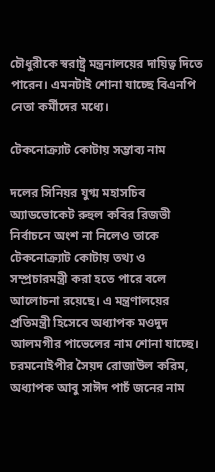চৌধুরীকে স্বরাষ্ট্র মন্ত্রনালয়ের দায়িত্ব দিতে পারেন। এমনটাই শোনা যাচ্ছে বিএনপি নেতা কর্মীদের মধ্যে।

টেকনোক্র্যাট কোটায় সম্ভাব্য নাম

দলের সিনিয়র যুগ্ম মহাসচিব অ্যাডভোকেট রুহুল কবির রিজভী নির্বাচনে অংশ না নিলেও তাকে টেকনোক্র্যাট কোটায় তথ্য ও সম্প্রচারমন্ত্রী করা হতে পারে বলে আলোচনা রয়েছে। এ মন্ত্রণালয়ের প্রতিমন্ত্রী হিসেবে অধ্যাপক মওদুদ আলমগীর পাভেলের নাম শোনা যাচ্ছে। চরমনোইপীর সৈয়দ রোজাউল করিম, অধ্যাপক আবু সাঈদ পাচঁ জনের নাম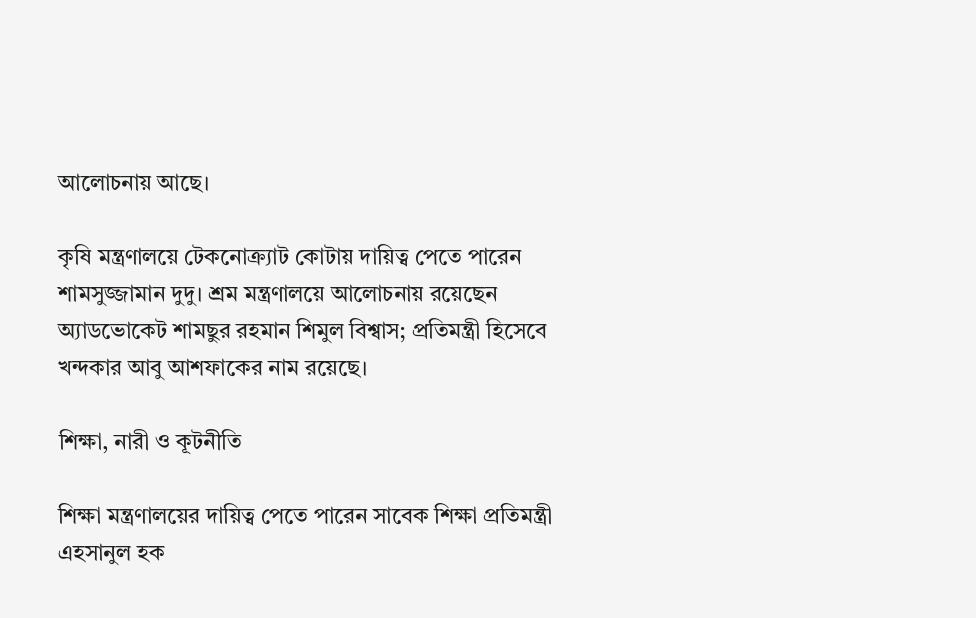আলোচনায় আছে।

কৃষি মন্ত্রণালয়ে টেকনোক্র্যাট কোটায় দায়িত্ব পেতে পারেন শামসুজ্জামান দুদু। শ্রম মন্ত্রণালয়ে আলোচনায় রয়েছেন অ্যাডভোকেট শামছুর রহমান শিমুল বিশ্বাস; প্রতিমন্ত্রী হিসেবে খন্দকার আবু আশফাকের নাম রয়েছে।

শিক্ষা, নারী ও কূটনীতি

শিক্ষা মন্ত্রণালয়ের দায়িত্ব পেতে পারেন সাবেক শিক্ষা প্রতিমন্ত্রী এহসানুল হক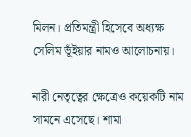মিলন। প্রতিমন্ত্রী হিসেবে অধ্যক্ষ সেলিম ভূঁইয়ার নামও আলোচনায়।

নারী নেতৃত্বের ক্ষেত্রেও কয়েকটি নাম সামনে এসেছে। শামা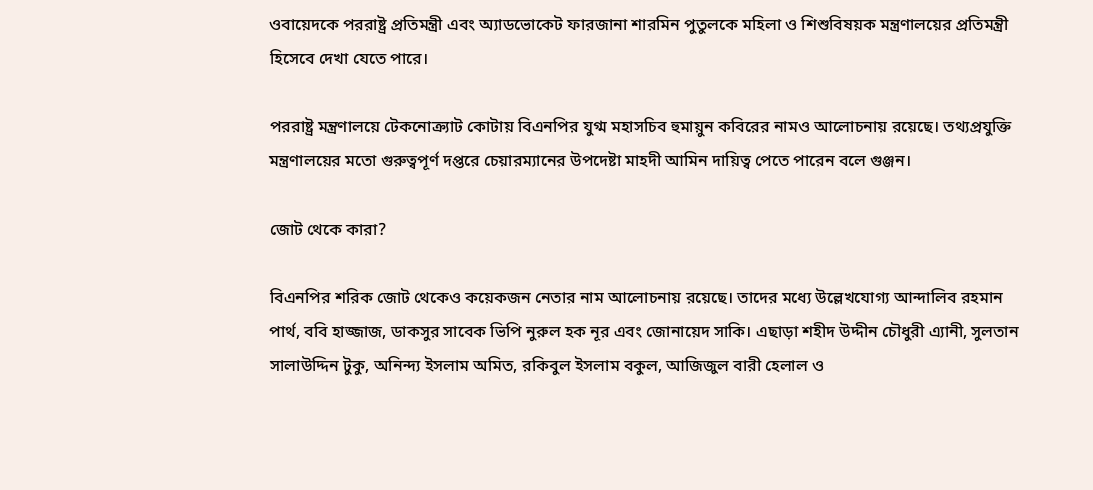ওবায়েদকে পররাষ্ট্র প্রতিমন্ত্রী এবং অ্যাডভোকেট ফারজানা শারমিন পুতুলকে মহিলা ও শিশুবিষয়ক মন্ত্রণালয়ের প্রতিমন্ত্রী হিসেবে দেখা যেতে পারে।

পররাষ্ট্র মন্ত্রণালয়ে টেকনোক্র্যাট কোটায় বিএনপির যুগ্ম মহাসচিব হুমায়ুন কবিরের নামও আলোচনায় রয়েছে। তথ্যপ্রযুক্তি মন্ত্রণালয়ের মতো গুরুত্বপূর্ণ দপ্তরে চেয়ারম্যানের উপদেষ্টা মাহদী আমিন দায়িত্ব পেতে পারেন বলে গুঞ্জন।

জোট থেকে কারা?

বিএনপির শরিক জোট থেকেও কয়েকজন নেতার নাম আলোচনায় রয়েছে। তাদের মধ্যে উল্লেখযোগ্য আন্দালিব রহমান পার্থ, ববি হাজ্জাজ, ডাকসুর সাবেক ভিপি নুরুল হক নূর এবং জোনায়েদ সাকি। এছাড়া শহীদ উদ্দীন চৌধুরী এ্যানী, সুলতান সালাউদ্দিন টুকু, অনিন্দ্য ইসলাম অমিত, রকিবুল ইসলাম বকুল, আজিজুল বারী হেলাল ও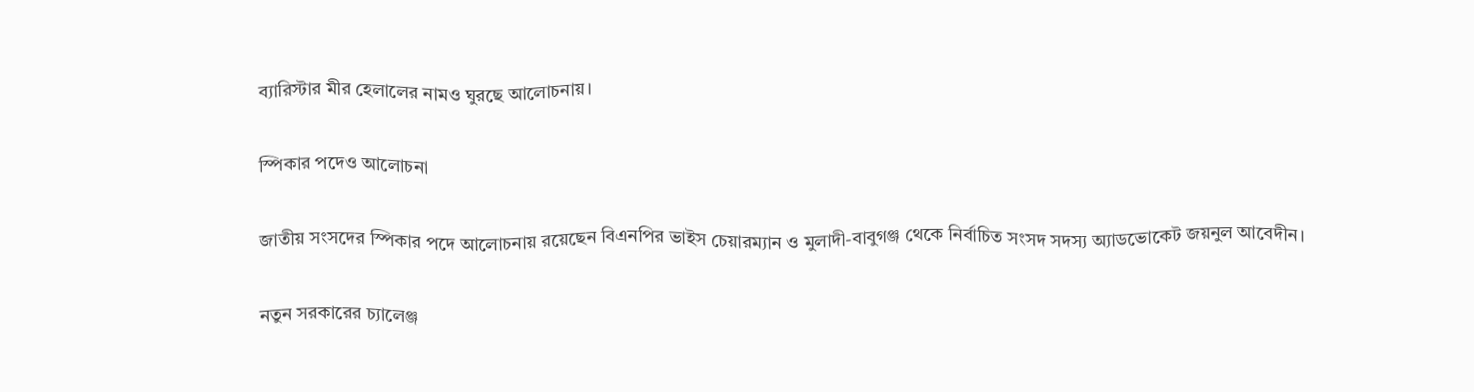ব্যারিস্টার মীর হেলালের নামও ঘুরছে আলোচনায়।

স্পিকার পদেও আলোচনা

জাতীয় সংসদের স্পিকার পদে আলোচনায় রয়েছেন বিএনপির ভাইস চেয়ারম্যান ও মুলাদী-বাবুগঞ্জ থেকে নির্বাচিত সংসদ সদস্য অ্যাডভোকেট জয়নুল আবেদীন।

নতুন সরকারের চ্যালেঞ্জ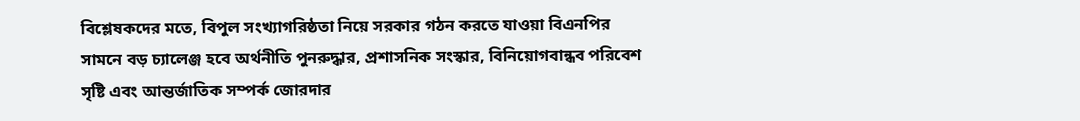বিশ্লেষকদের মতে, বিপুল সংখ্যাগরিষ্ঠতা নিয়ে সরকার গঠন করতে যাওয়া বিএনপির সামনে বড় চ্যালেঞ্জ হবে অর্থনীতি পুনরুদ্ধার, প্রশাসনিক সংস্কার, বিনিয়োগবান্ধব পরিবেশ সৃষ্টি এবং আন্তর্জাতিক সম্পর্ক জোরদার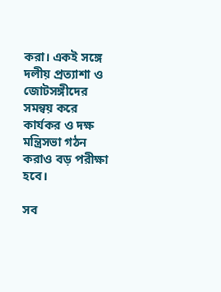করা। একই সঙ্গে দলীয় প্রত্যাশা ও জোটসঙ্গীদের সমন্বয় করে কার্যকর ও দক্ষ মন্ত্রিসভা গঠন করাও বড় পরীক্ষা হবে।

সব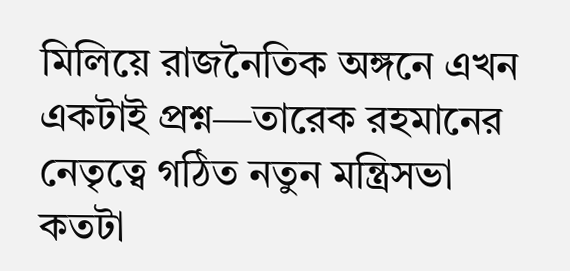মিলিয়ে রাজনৈতিক অঙ্গনে এখন একটাই প্রশ্ন—তারেক রহমানের নেতৃত্বে গঠিত নতুন মন্ত্রিসভা কতটা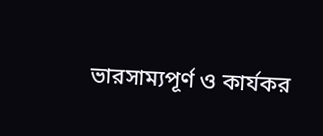ভারসাম্যপূর্ণ ও কার্যকর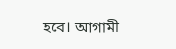হবে। আগামী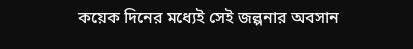কয়েক দিনের মধ্যেই সেই জল্পনার অবসান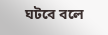ঘটবে বলে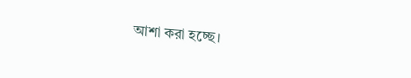আশা করা হচ্ছে।